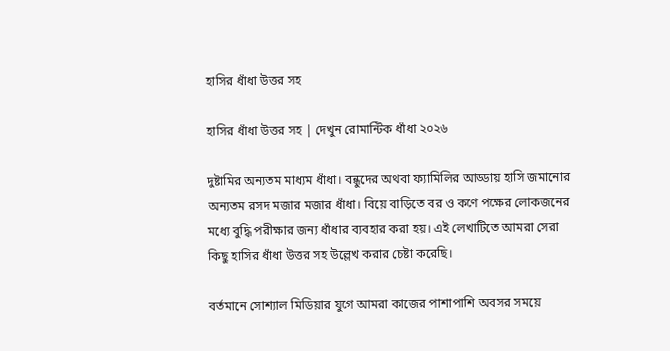হাসির ধাঁধা উত্তর সহ

হাসির ধাঁধা উত্তর সহ | দেখুন রোমান্টিক ধাঁধা ২০২৬

দুষ্টামির অন্যতম মাধ্যম ধাঁধা। বন্ধুদের অথবা ফ্যামিলির আড্ডায় হাসি জমানোর অন্যতম রসদ মজার মজার ধাঁধা। বিয়ে বাড়িতে বর ও কণে পক্ষের লোকজনের মধ্যে বুদ্ধি পরীক্ষার জন্য ধাঁধার ব্যবহার করা হয়। এই লেখাটিতে আমরা সেরা কিছু হাসির ধাঁধা উত্তর সহ উল্লেখ করার চেষ্টা করেছি।

বর্তমানে সোশ্যাল মিডিয়ার যুগে আমরা কাজের পাশাপাশি অবসর সময়ে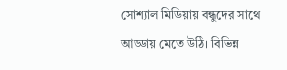সোশ্যাল মিডিয়ায় বন্ধুদের সাথে আড্ডায় মেতে উঠি। বিভিন্ন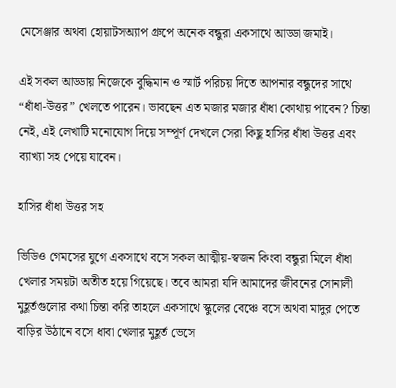মেসেঞ্জার অথবা হোয়াটসঅ্যাপ গ্রুপে অনেক বন্ধুরা একসাথে আড্ডা জমাই।

এই সকল আড্ডায় নিজেকে বুদ্ধিমান ও স্মার্ট পরিচয় দিতে আপনার বন্ধুদের সাথে “ধাঁধা-উত্তর” খেলতে পারেন। ভাবছেন এত মজার মজার ধাঁধা কোথায় পাবেন? চিন্তা নেই, এই লেখাটি মনোযোগ দিয়ে সম্পূর্ণ দেখলে সেরা কিছু হাসির ধাঁধা উত্তর এবং ব্যাখ্যা সহ পেয়ে যাবেন।

হাসির ধাঁধা উত্তর সহ

ভিডিও গেমসের যুগে একসাথে বসে সকল আত্মীয়-স্বজন কিংবা বন্ধুরা মিলে ধাঁধা খেলার সময়টা অতীত হয়ে গিয়েছে। তবে আমরা যদি আমাদের জীবনের সোনালী মুহূর্তগুলোর কথা চিন্তা করি তাহলে একসাথে স্কুলের বেঞ্চে বসে অথবা মাদুর পেতে বাড়ির উঠানে বসে ধাবা খেলার মুহূর্ত ভেসে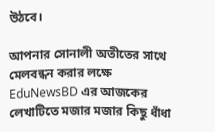উঠবে।

আপনার সোনালী অতীতের সাথে মেলবন্ধন করার লক্ষে EduNewsBD এর আজকের লেখাটিতে মজার মজার কিছু ধাঁধা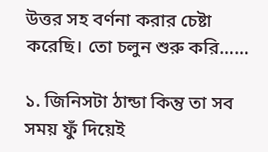উত্তর সহ বর্ণনা করার চেষ্টা করেছি। তো চলুন শুরু করি……

১. জিনিসটা ঠান্ডা কিন্তু তা সব সময় ফুঁ দিয়েই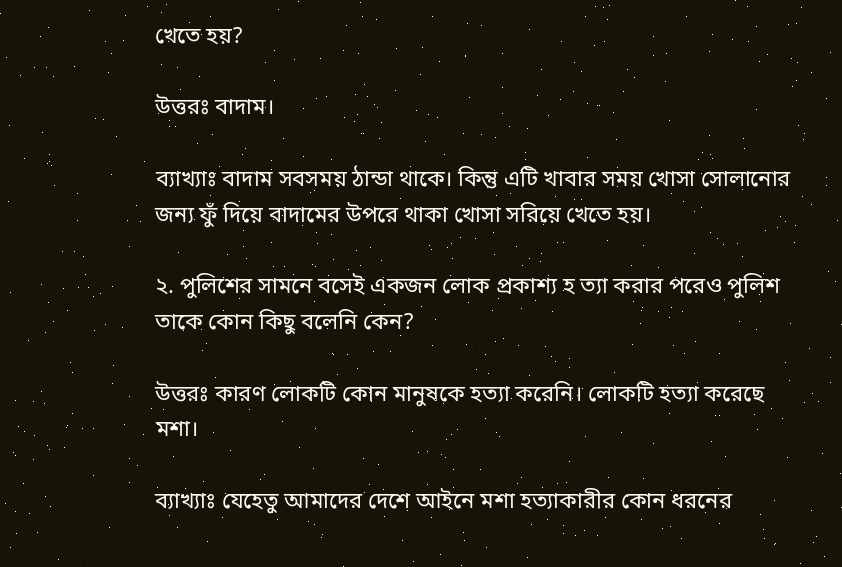খেতে হয়?

উত্তরঃ বাদাম।

ব্যাখ্যাঃ বাদাম সবসময় ঠান্ডা থাকে। কিন্তু এটি খাবার সময় খোসা সোলানোর জন্য ফুঁ দিয়ে বাদামের উপরে থাকা খোসা সরিয়ে খেতে হয়।

২. পুলিশের সামনে বসেই একজন লোক প্রকাশ্য হ ত্যা করার পরেও পুলিশ তাকে কোন কিছু বলেনি কেন?

উত্তরঃ কারণ লোকটি কোন মানুষকে হত্যা করেনি। লোকটি হত্যা করেছে মশা।

ব্যাখ্যাঃ যেহেতু আমাদের দেশে আইনে মশা হত্যাকারীর কোন ধরনের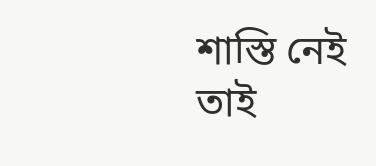শাস্তি নেই তাই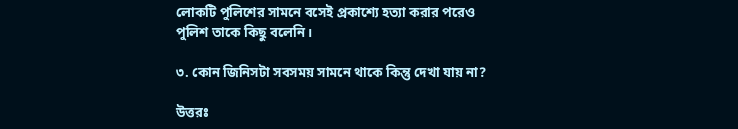লোকটি পুলিশের সামনে বসেই প্রকাশ্যে হত্যা করার পরেও পুলিশ তাকে কিছু বলেনি।

৩. কোন জিনিসটা সবসময় সামনে থাকে কিন্তু দেখা যায় না?

উত্তরঃ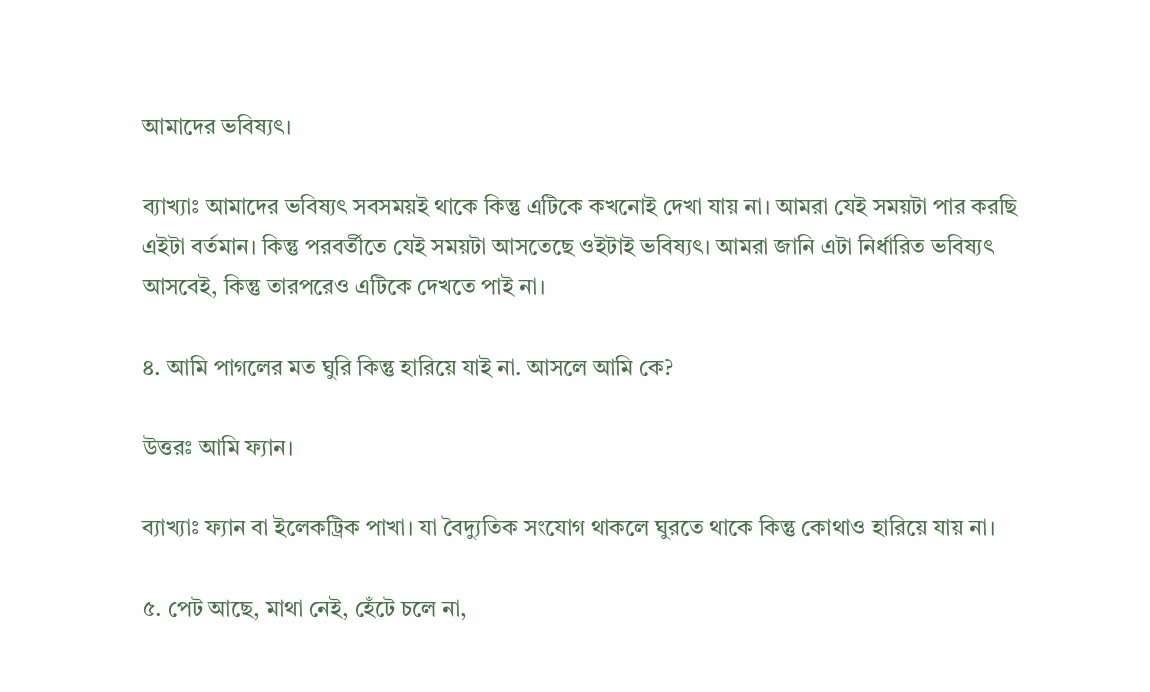আমাদের ভবিষ্যৎ।

ব্যাখ্যাঃ আমাদের ভবিষ্যৎ সবসময়ই থাকে কিন্তু এটিকে কখনোই দেখা যায় না। আমরা যেই সময়টা পার করছি এইটা বর্তমান। কিন্তু পরবর্তীতে যেই সময়টা আসতেছে ওইটাই ভবিষ্যৎ। আমরা জানি এটা নির্ধারিত ভবিষ্যৎ আসবেই, কিন্তু তারপরেও এটিকে দেখতে পাই না।

৪. আমি পাগলের মত ঘুরি কিন্তু হারিয়ে যাই না. আসলে আমি কে?

উত্তরঃ আমি ফ্যান।

ব্যাখ্যাঃ ফ্যান বা ইলেকট্রিক পাখা। যা বৈদ্যুতিক সংযোগ থাকলে ঘুরতে থাকে কিন্তু কোথাও হারিয়ে যায় না।

৫. পেট আছে, মাথা নেই, হেঁটে চলে না,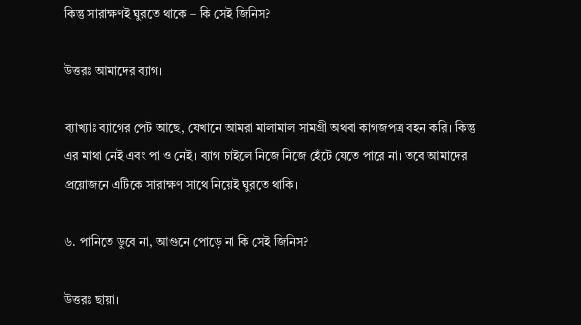কিন্তু সারাক্ষণই ঘুরতে থাকে – কি সেই জিনিস?

উত্তরঃ আমাদের ব্যাগ।

ব্যাখ্যাঃ ব্যাগের পেট আছে, যেখানে আমরা মালামাল সামগ্রী অথবা কাগজপত্র বহন করি। কিন্তু এর মাথা নেই এবং পা ও নেই। ব্যাগ চাইলে নিজে নিজে হেঁটে যেতে পারে না। তবে আমাদের প্রয়োজনে এটিকে সারাক্ষণ সাথে নিয়েই ঘুরতে থাকি।

৬. পানিতে ডুবে না, আগুনে পোড়ে না কি সেই জিনিস?

উত্তরঃ ছায়া।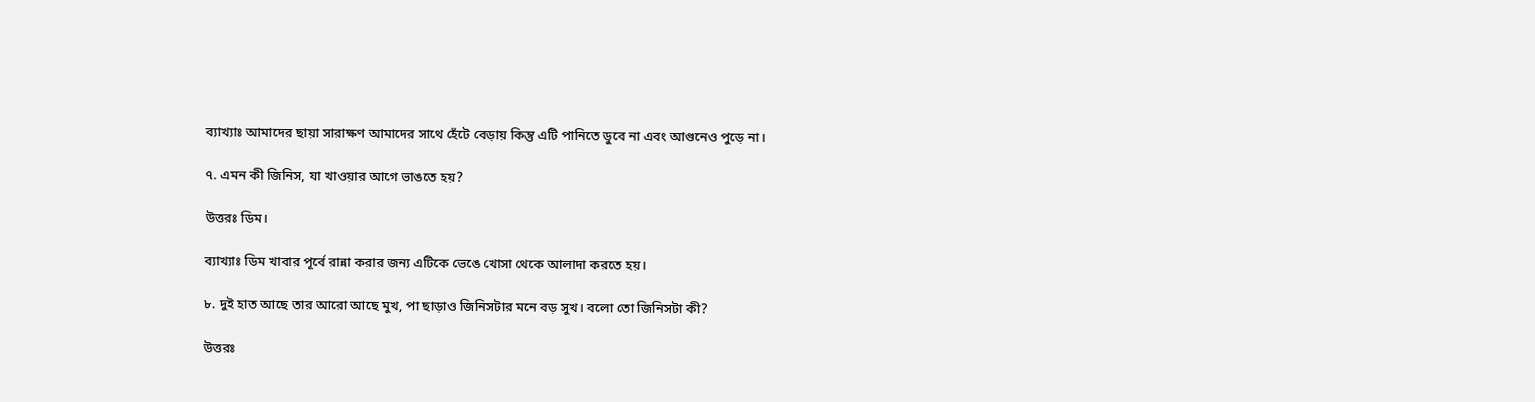ব্যাখ্যাঃ আমাদের ছায়া সারাক্ষণ আমাদের সাথে হেঁটে বেড়ায় কিন্তু এটি পানিতে ডুবে না এবং আগুনেও পুড়ে না।

৭. এমন কী জিনিস, যা খাওয়ার আগে ভাঙতে হয়?

উত্তরঃ ডিম।

ব্যাখ্যাঃ ডিম খাবার পূর্বে রান্না করার জন্য এটিকে ভেঙে খোসা থেকে আলাদা করতে হয়।

৮. দুই হাত আছে তার আরো আছে মুখ, পা ছাড়াও জিনিসটার মনে বড় সুখ। বলো তো জিনিসটা কী?

উত্তরঃ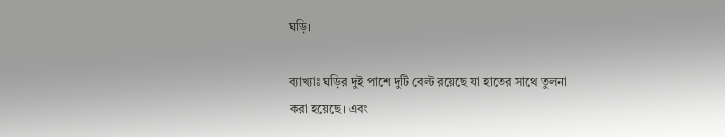ঘড়ি।

ব্যাখ্যাঃ ঘড়ির দুই পাশে দুটি বেল্ট রয়েছে যা হাতের সাথে তুলনা করা হয়েছে। এবং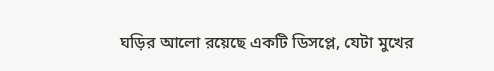ঘড়ির আলো রয়েছে একটি ডিসপ্লে, যেটা মুখের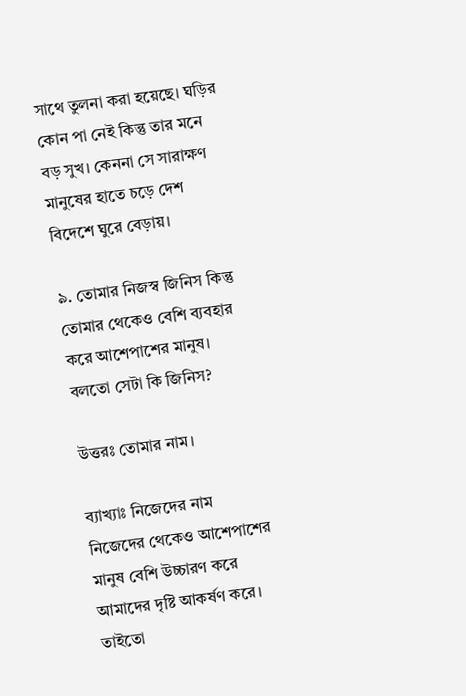সাথে তুলনা করা হয়েছে। ঘড়ির কোন পা নেই কিন্তু তার মনে বড় সুখ। কেননা সে সারাক্ষণ মানুষের হাতে চড়ে দেশ বিদেশে ঘুরে বেড়ায়।

৯. তোমার নিজস্ব জিনিস কিন্তু তোমার থেকেও বেশি ব্যবহার করে আশেপাশের মানুষ। বলতো সেটা কি জিনিস?

উত্তরঃ তোমার নাম।

ব্যাখ্যাঃ নিজেদের নাম নিজেদের থেকেও আশেপাশের মানুষ বেশি উচ্চারণ করে আমাদের দৃষ্টি আকর্ষণ করে। তাইতো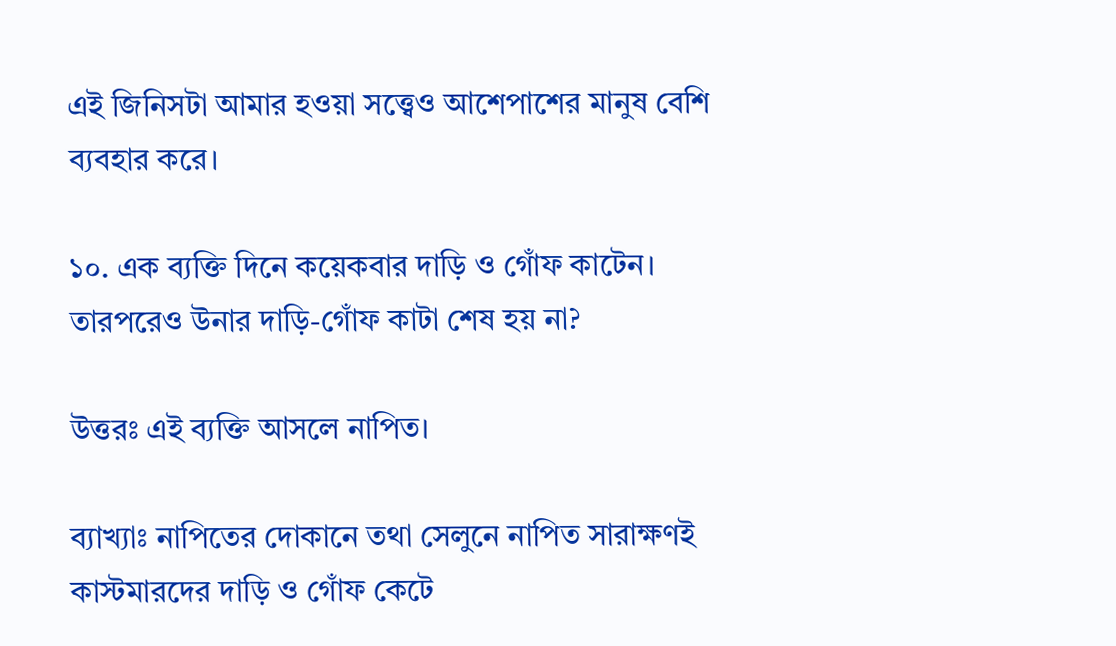এই জিনিসটা আমার হওয়া সত্ত্বেও আশেপাশের মানুষ বেশি ব্যবহার করে।

১০. এক ব্যক্তি দিনে কয়েকবার দাড়ি ও গোঁফ কাটেন। তারপরেও উনার দাড়ি-গোঁফ কাটা শেষ হয় না?

উত্তরঃ এই ব্যক্তি আসলে নাপিত।

ব্যাখ্যাঃ নাপিতের দোকানে তথা সেলুনে নাপিত সারাক্ষণই কাস্টমারদের দাড়ি ও গোঁফ কেটে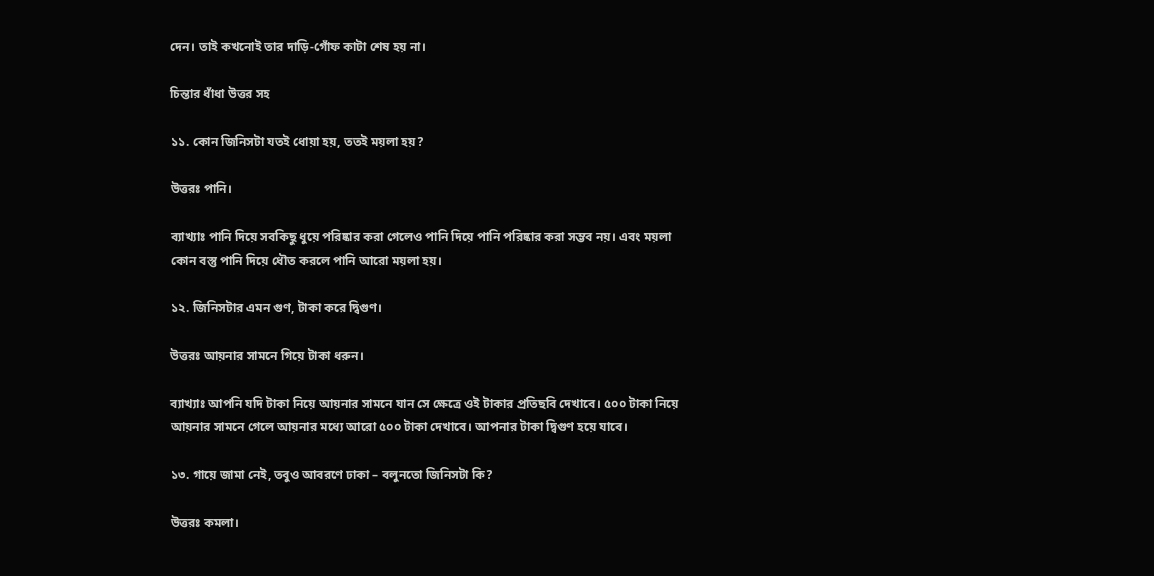দেন। তাই কখনোই তার দাড়ি-গোঁফ কাটা শেষ হয় না।

চিন্তার ধাঁধা উত্তর সহ

১১. কোন জিনিসটা যতই ধোয়া হয়, ততই ময়লা হয়?

উত্তরঃ পানি।

ব্যাখ্যাঃ পানি দিয়ে সবকিছু ধুয়ে পরিষ্কার করা গেলেও পানি দিয়ে পানি পরিষ্কার করা সম্ভব নয়। এবং ময়লা কোন বস্তু পানি দিয়ে ধৌত করলে পানি আরো ময়লা হয়।

১২. জিনিসটার এমন গুণ, টাকা করে দ্বিগুণ।

উত্তরঃ আয়নার সামনে গিয়ে টাকা ধরুন।

ব্যাখ্যাঃ আপনি যদি টাকা নিয়ে আয়নার সামনে যান সে ক্ষেত্রে ওই টাকার প্রতিছবি দেখাবে। ৫০০ টাকা নিয়ে আয়নার সামনে গেলে আয়নার মধ্যে আরো ৫০০ টাকা দেখাবে। আপনার টাকা দ্বিগুণ হয়ে যাবে।

১৩. গায়ে জামা নেই, তবুও আবরণে ঢাকা – বলুনতো জিনিসটা কি?

উত্তরঃ কমলা।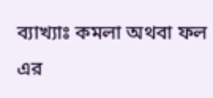ব্যাখ্যাঃ কমলা অথবা ফল এর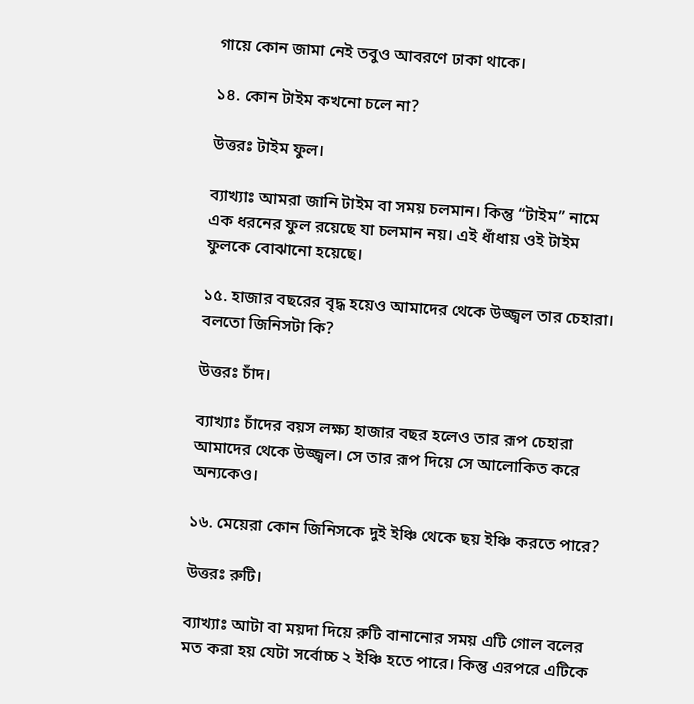গায়ে কোন জামা নেই তবুও আবরণে ঢাকা থাকে।

১৪. কোন‌ টাইম কখনো চলে না?

উত্তরঃ টাইম ফুল।

ব্যাখ্যাঃ আমরা জানি টাইম বা সময় চলমান। কিন্তু “টাইম” নামে এক ধরনের ফুল রয়েছে যা চলমান নয়। এই ধাঁধায় ওই টাইম ফুলকে বোঝানো হয়েছে।

১৫. হাজার বছরের বৃদ্ধ হয়েও আমাদের থেকে উজ্জ্বল তার চেহারা। বলতো জিনিসটা কি?

উত্তরঃ চাঁদ।

ব্যাখ্যাঃ চাঁদের বয়স লক্ষ্য হাজার বছর হলেও তার রূপ চেহারা আমাদের থেকে উজ্জ্বল। সে তার রূপ দিয়ে সে আলোকিত করে অন্যকেও।

১৬. মেয়েরা কোন জিনিসকে দুই ইঞ্চি থেকে ছয় ইঞ্চি করতে পারে?

উত্তরঃ রুটি।

ব্যাখ্যাঃ আটা বা ময়দা দিয়ে রুটি বানানোর সময় এটি গোল বলের মত করা হয় যেটা সর্বোচ্চ ২ ইঞ্চি হতে পারে। কিন্তু এরপরে এটিকে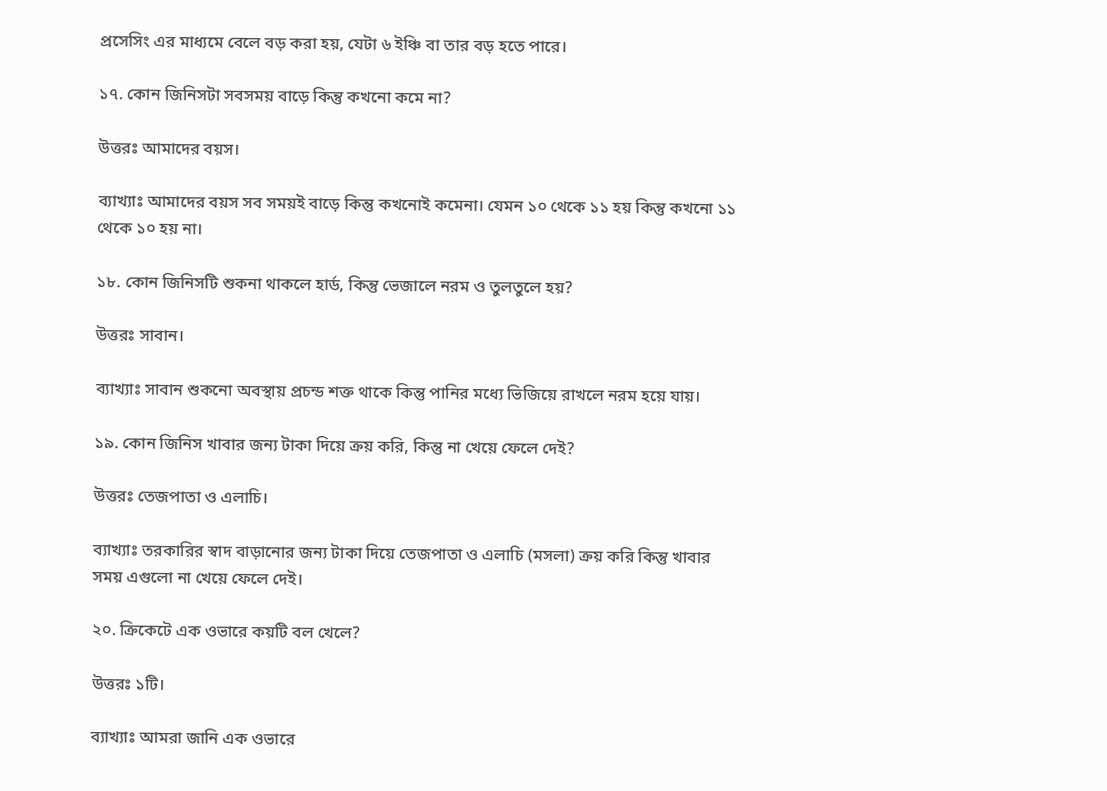প্রসেসিং এর মাধ্যমে বেলে বড় করা হয়, যেটা ৬ ইঞ্চি বা তার বড় হতে পারে।

১৭. কোন জিনিসটা সবসময় বাড়ে কিন্তু কখনো কমে না?

উত্তরঃ আমাদের বয়স।

ব্যাখ্যাঃ আমাদের বয়স সব সময়ই বাড়ে কিন্তু কখনোই কমেনা। যেমন ১০ থেকে ১১ হয় কিন্তু কখনো ১১ থেকে ১০ হয় না।

১৮. কোন জিনিসটি শুকনা থাকলে হার্ড, কিন্তু ভেজালে নরম ও তুলতুলে হয়?

উত্তরঃ সাবান।

ব্যাখ্যাঃ সাবান শুকনো অবস্থায় প্রচন্ড শক্ত থাকে কিন্তু পানির মধ্যে ভিজিয়ে রাখলে নরম হয়ে যায়।

১৯. কোন জিনিস খাবার জন্য টাকা দিয়ে ক্রয় করি, কিন্তু না খেয়ে ফেলে দেই?

উত্তরঃ তেজপাতা ও এলাচি।

ব্যাখ্যাঃ তরকারির স্বাদ বাড়ানোর জন্য টাকা দিয়ে তেজপাতা ও এলাচি (মসলা) ক্রয় করি কিন্তু খাবার সময় এগুলো না খেয়ে ফেলে দেই।

২০. ক্রিকেটে এক ওভারে কয়টি বল খেলে?

উত্তরঃ ১টি।

ব্যাখ্যাঃ আমরা জানি এক ওভারে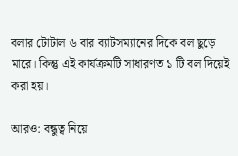বলার টোটাল ৬ বার ব্যাটসম্যানের দিকে বল ছুড়ে মারে। কিন্তু এই কার্যক্রমটি সাধারণত ১ টি বল দিয়েই করা হয়।

আরও: বন্ধুত্ব নিয়ে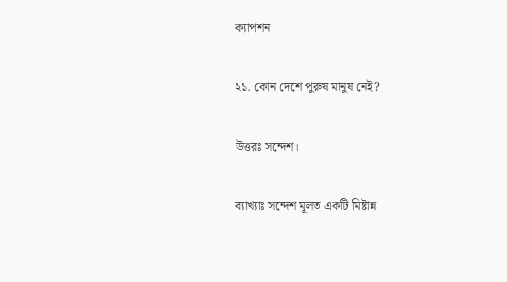ক্যাপশন

২১. কোন দেশে পুরুষ মানুষ নেই?

উত্তরঃ সন্দেশ।

ব্যাখ্যাঃ সন্দেশ মূলত একটি মিষ্টান্ন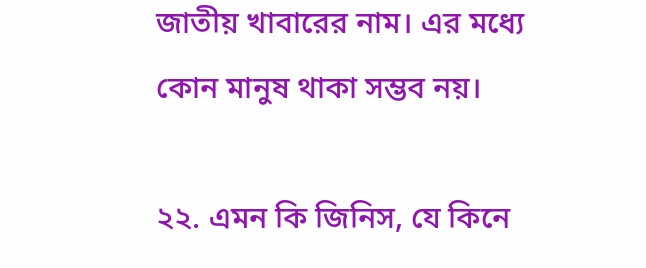জাতীয় খাবারের নাম। এর মধ্যে কোন মানুষ থাকা সম্ভব নয়।

২২. এমন কি জিনিস, যে কিনে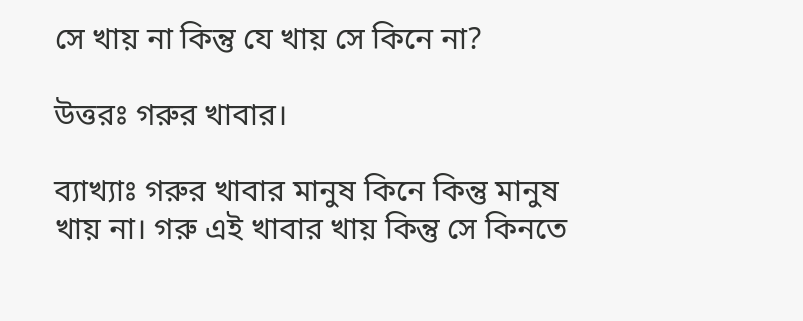সে খায় না কিন্তু যে খায় সে কিনে না?

উত্তরঃ গরুর খাবার।

ব্যাখ্যাঃ গরুর খাবার মানুষ কিনে কিন্তু মানুষ খায় না। গরু এই খাবার খায় কিন্তু সে কিনতে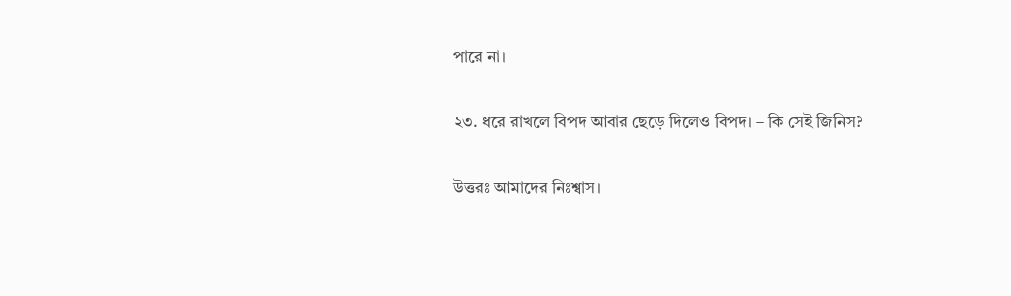পারে না।

২৩. ধরে রাখলে বিপদ আবার ছেড়ে দিলেও বিপদ। – কি সেই জিনিস?

উত্তরঃ আমাদের নিঃশ্বাস।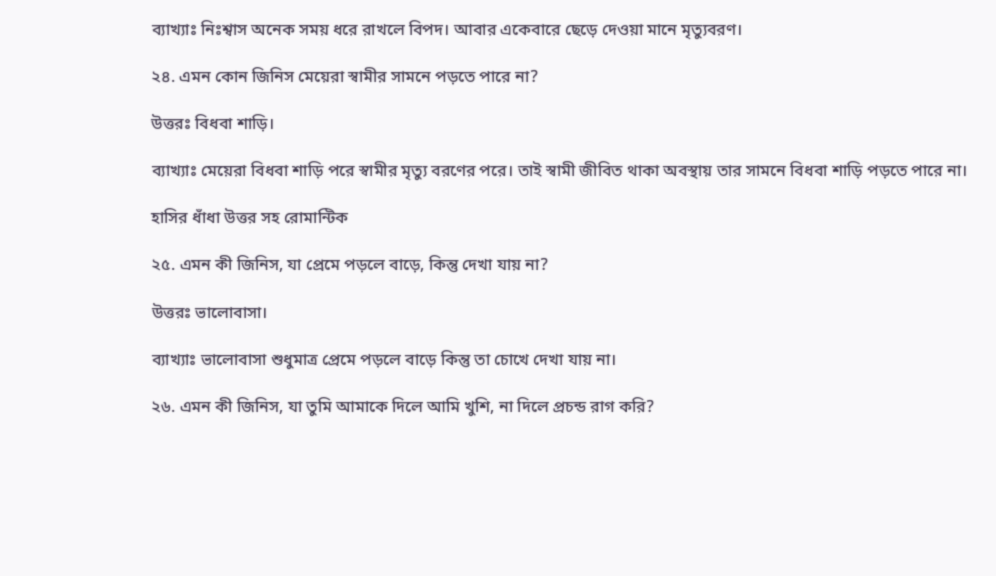ব্যাখ্যাঃ নিঃশ্বাস অনেক সময় ধরে রাখলে বিপদ। আবার একেবারে ছেড়ে দেওয়া মানে মৃত্যুবরণ।

২৪. এমন কোন জিনিস মেয়েরা স্বামীর সামনে পড়তে পারে না?

উত্তরঃ বিধবা শাড়ি।

ব্যাখ্যাঃ মেয়েরা বিধবা শাড়ি পরে স্বামীর মৃত্যু বরণের পরে। তাই স্বামী জীবিত থাকা অবস্থায় তার সামনে বিধবা শাড়ি পড়তে পারে না।

হাসির ধাঁধা উত্তর সহ রোমান্টিক

২৫. এমন কী জিনিস, যা প্রেমে পড়লে বাড়ে, কিন্তু দেখা যায় না?

উত্তরঃ ভালোবাসা।

ব্যাখ্যাঃ ভালোবাসা শুধুমাত্র প্রেমে পড়লে বাড়ে কিন্তু তা চোখে দেখা যায় না।

২৬. এমন কী জিনিস, যা তুমি আমাকে দিলে আমি খুশি, না দিলে প্রচন্ড রাগ করি?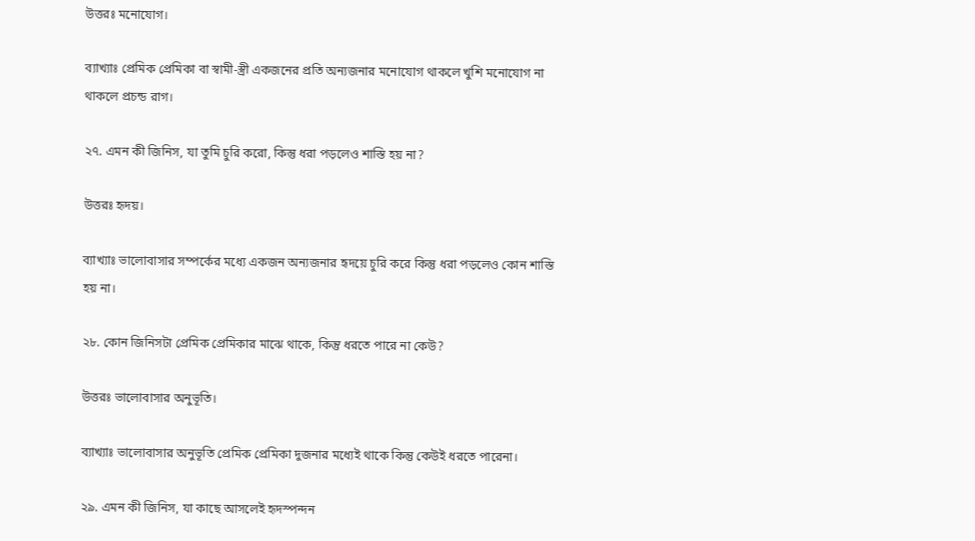উত্তরঃ মনোযোগ।

ব্যাখ্যাঃ প্রেমিক প্রেমিকা বা স্বামী-স্ত্রী একজনের প্রতি অন্যজনার মনোযোগ থাকলে খুশি মনোযোগ না থাকলে প্রচন্ড রাগ।

২৭. এমন কী জিনিস, যা তুমি চুরি করো, কিন্তু ধরা পড়লেও শাস্তি হয় না?

উত্তরঃ হৃদয়।

ব্যাখ্যাঃ ভালোবাসার সম্পর্কের মধ্যে একজন অন্যজনার হৃদয়ে চুরি করে কিন্তু ধরা পড়লেও কোন শাস্তি হয় না।

২৮. কোন জিনিসটা প্রেমিক প্রেমিকার মাঝে থাকে, কিন্তু ধরতে পারে না কেউ?

উত্তরঃ ভালোবাসার অনুভূতি।

ব্যাখ্যাঃ ভালোবাসার অনুভূতি প্রেমিক প্রেমিকা দুজনার মধ্যেই থাকে কিন্তু কেউই ধরতে পারেনা।

২৯. এমন কী জিনিস, যা কাছে আসলেই হৃদস্পন্দন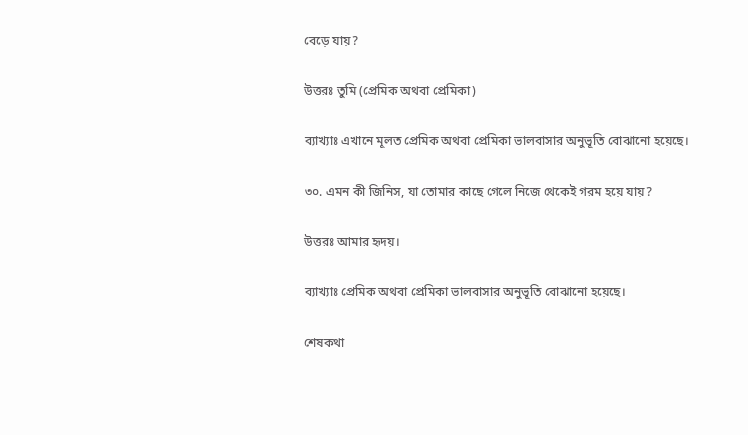বেড়ে যায়?

উত্তরঃ তুমি (প্রেমিক অথবা প্রেমিকা)

ব্যাখ্যাঃ এখানে মূলত প্রেমিক অথবা প্রেমিকা ভালবাসার অনুভূতি বোঝানো হয়েছে।

৩০. এমন কী জিনিস, যা তোমার কাছে গেলে নিজে থেকেই গরম হয়ে যায়?

উত্তরঃ আমার হৃদয়।

ব্যাখ্যাঃ প্রেমিক অথবা প্রেমিকা ভালবাসার অনুভূতি বোঝানো হয়েছে।

শেষকথা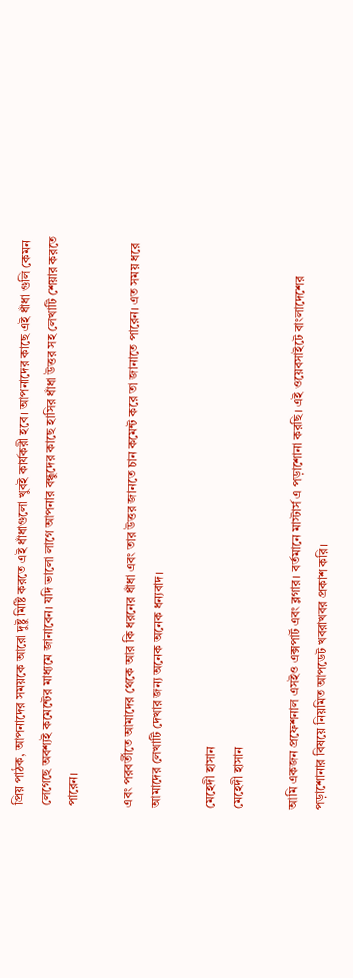প্রিয় পাঠক, আপনাদের সময়কে আরো দুষ্টু মিষ্টি করতে এই ধাঁধাগুলো খুবই কার্যকরী হবে। আপনাদের কাছে এই ধাঁধা গুলি কেমন লেগেছে অবশ্যই কমেন্টের মাধ্যমে জানাবেন। যদি ভালো লাগে আপনার বন্ধুদের কাছে হাসির ধাঁধা উত্তর সহ লেখাটি শেয়ার করতে পারেন।

এবং পরবর্তীতে আমাদের থেকে আর কি ধরনের ধাঁধা এবং তার উত্তর জানতে চান কমেন্ট করে তা জানাতে পারেন। এত সময় ধরে আমাদের লেখাটি দেখার জন্য অনেক অনেক ধন্যবাদ।

মেহেদী হাসান
মেহেদী হাসান

আমি একজন প্রফেশনাল এসইও এক্সপার্ট এবং ব্লগার। বর্তমানে মাস্টার্স এ পড়াশোনা করছি। এই ওয়েবসাইটে বাংলাদেশের পড়াশোনার বিষয়ে নিয়মিত আপডেট খবরাখবর প্রকাশ করি।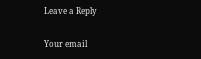Leave a Reply

Your email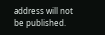address will not be published.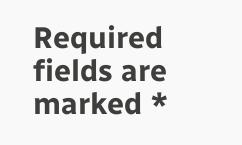Required fields are marked *